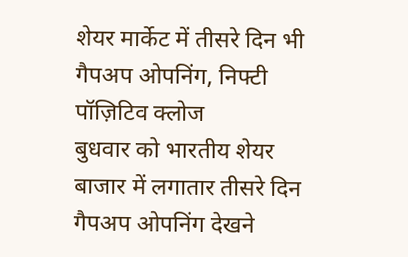शेयर मार्केट में तीसरे दिन भी गैपअप ओपनिंग, निफ्टी पॉज़िटिव क्लोज
बुधवार को भारतीय शेयर बाजार में लगातार तीसरे दिन गैपअप ओपनिंग देखने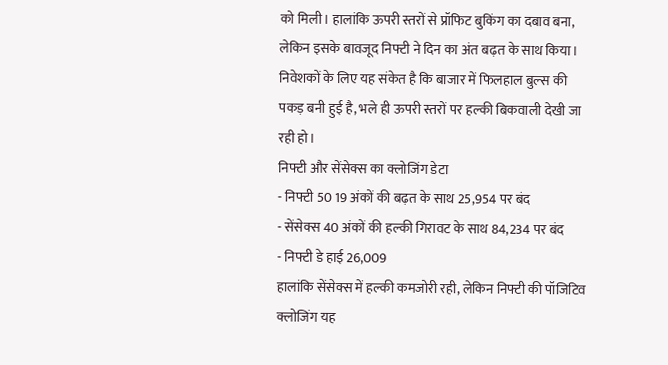को मिली। हालांकि ऊपरी स्तरों से प्रॉफिट बुकिंग का दबाव बना, लेकिन इसके बावजूद निफ्टी ने दिन का अंत बढ़त के साथ किया।
निवेशकों के लिए यह संकेत है कि बाजार में फिलहाल बुल्स की पकड़ बनी हुई है, भले ही ऊपरी स्तरों पर हल्की बिकवाली देखी जा रही हो।
निफ्टी और सेंसेक्स का क्लोजिंग डेटा
- निफ्टी 50 19 अंकों की बढ़त के साथ 25,954 पर बंद
- सेंसेक्स 40 अंकों की हल्की गिरावट के साथ 84,234 पर बंद
- निफ्टी डे हाई 26,009
हालांकि सेंसेक्स में हल्की कमजोरी रही, लेकिन निफ्टी की पॉजिटिव क्लोजिंग यह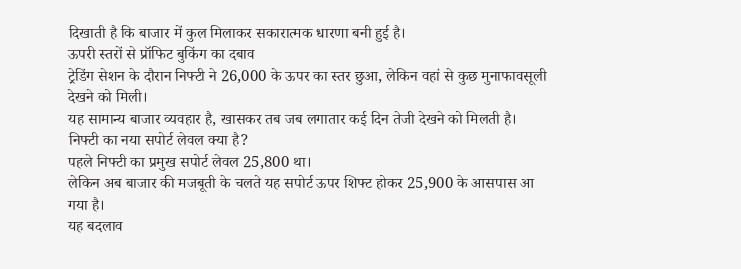दिखाती है कि बाजार में कुल मिलाकर सकारात्मक धारणा बनी हुई है।
ऊपरी स्तरों से प्रॉफिट बुकिंग का दबाव
ट्रेडिंग सेशन के दौरान निफ्टी ने 26,000 के ऊपर का स्तर छुआ, लेकिन वहां से कुछ मुनाफावसूली देखने को मिली।
यह सामान्य बाजार व्यवहार है, खासकर तब जब लगातार कई दिन तेजी देखने को मिलती है।
निफ्टी का नया सपोर्ट लेवल क्या है?
पहले निफ्टी का प्रमुख सपोर्ट लेवल 25,800 था।
लेकिन अब बाजार की मजबूती के चलते यह सपोर्ट ऊपर शिफ्ट होकर 25,900 के आसपास आ गया है।
यह बदलाव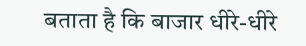बताता है कि बाजार धीरे-धीरे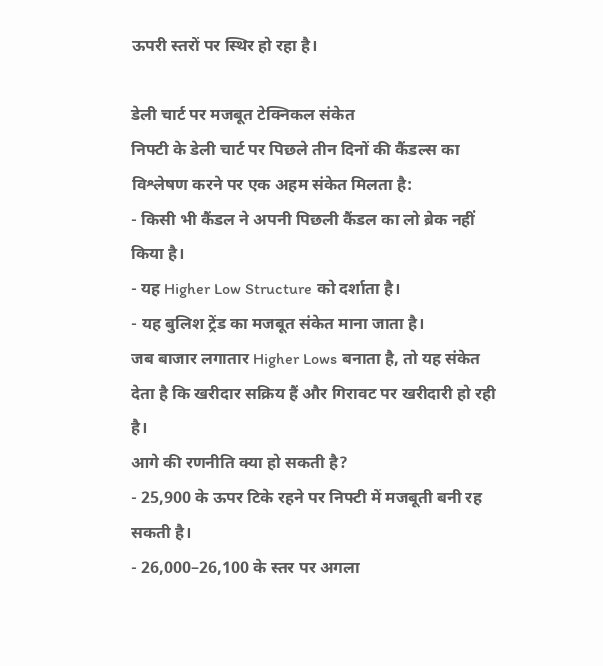ऊपरी स्तरों पर स्थिर हो रहा है।

डेली चार्ट पर मजबूत टेक्निकल संकेत
निफ्टी के डेली चार्ट पर पिछले तीन दिनों की कैंडल्स का विश्लेषण करने पर एक अहम संकेत मिलता है:
- किसी भी कैंडल ने अपनी पिछली कैंडल का लो ब्रेक नहीं किया है।
- यह Higher Low Structure को दर्शाता है।
- यह बुलिश ट्रेंड का मजबूत संकेत माना जाता है।
जब बाजार लगातार Higher Lows बनाता है, तो यह संकेत देता है कि खरीदार सक्रिय हैं और गिरावट पर खरीदारी हो रही है।
आगे की रणनीति क्या हो सकती है?
- 25,900 के ऊपर टिके रहने पर निफ्टी में मजबूती बनी रह सकती है।
- 26,000–26,100 के स्तर पर अगला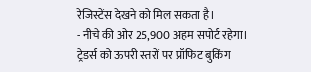रेजिस्टेंस देखने को मिल सकता है।
- नीचे की ओर 25,900 अहम सपोर्ट रहेगा।
ट्रेडर्स को ऊपरी स्तरों पर प्रॉफिट बुकिंग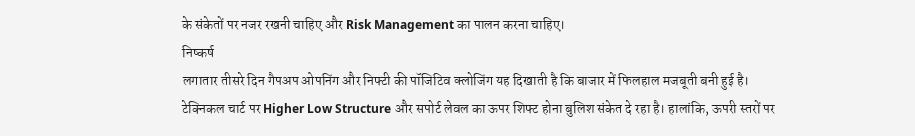के संकेतों पर नजर रखनी चाहिए और Risk Management का पालन करना चाहिए।
निष्कर्ष
लगातार तीसरे दिन गैपअप ओपनिंग और निफ्टी की पॉजिटिव क्लोजिंग यह दिखाती है कि बाजार में फिलहाल मजबूती बनी हुई है।
टेक्निकल चार्ट पर Higher Low Structure और सपोर्ट लेवल का ऊपर शिफ्ट होना बुलिश संकेत दे रहा है। हालांकि, ऊपरी स्तरों पर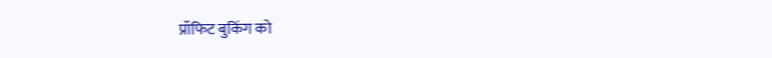प्रॉफिट बुकिंग को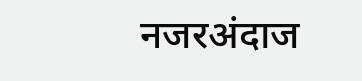नजरअंदाज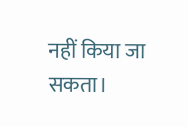नहीं किया जा सकता।